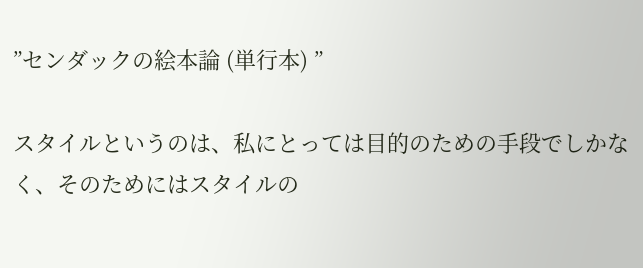”センダックの絵本論 (単行本) ”

スタイルというのは、私にとっては目的のための手段でしかなく、そのためにはスタイルの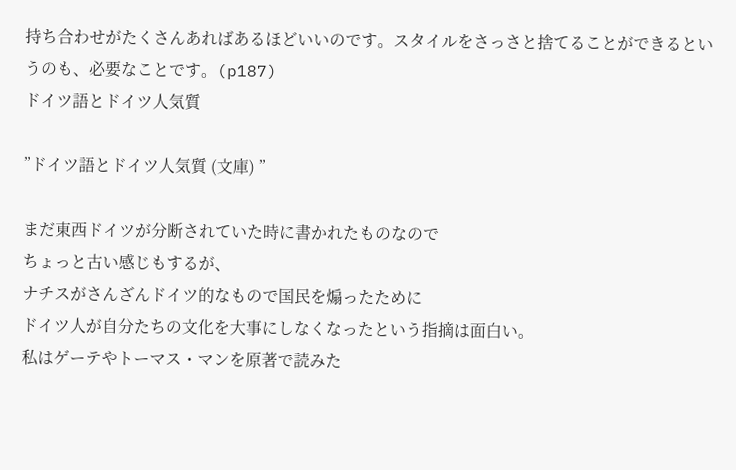持ち合わせがたくさんあればあるほどいいのです。スタイルをさっさと捨てることができるというのも、必要なことです。(p187)
ドイツ語とドイツ人気質

”ドイツ語とドイツ人気質 (文庫) ”

まだ東西ドイツが分断されていた時に書かれたものなので
ちょっと古い感じもするが、
ナチスがさんざんドイツ的なもので国民を煽ったために
ドイツ人が自分たちの文化を大事にしなくなったという指摘は面白い。
私はゲーテやトーマス・マンを原著で読みた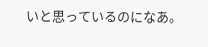いと思っているのになあ。